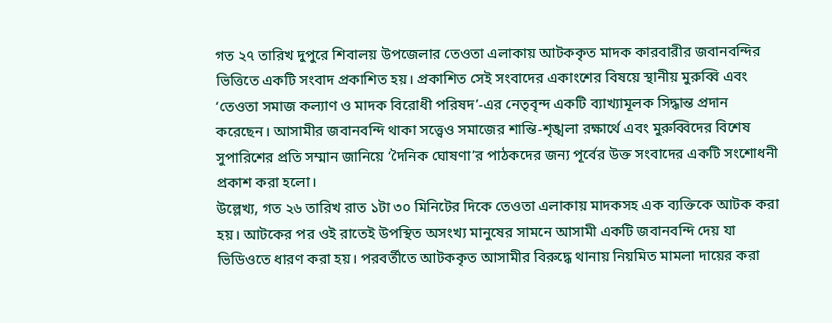গত ২৭ তারিখ দুপুরে শিবালয় উপজেলার তেওতা এলাকায় আটককৃত মাদক কারবারীর জবানবন্দির ভিত্তিতে একটি সংবাদ প্রকাশিত হয়। প্রকাশিত সেই সংবাদের একাংশের বিষয়ে স্থানীয় মুরুব্বি এবং ‘তেওতা সমাজ কল্যাণ ও মাদক বিরোধী পরিষদ’-এর নেতৃবৃন্দ একটি ব্যাখ্যামূলক সিদ্ধান্ত প্রদান করেছেন। আসামীর জবানবন্দি থাকা সত্ত্বেও সমাজের শান্তি-শৃঙ্খলা রক্ষার্থে এবং মুরুব্বিদের বিশেষ সুপারিশের প্রতি সম্মান জানিয়ে ‘দৈনিক ঘোষণা’র পাঠকদের জন্য পূর্বের উক্ত সংবাদের একটি সংশোধনী প্রকাশ করা হলো।
উল্লেখ্য, গত ২৬ তারিখ রাত ১টা ৩০ মিনিটের দিকে তেওতা এলাকায় মাদকসহ এক ব্যক্তিকে আটক করা হয়। আটকের পর ওই রাতেই উপস্থিত অসংখ্য মানুষের সামনে আসামী একটি জবানবন্দি দেয় যা ভিডিওতে ধারণ করা হয়। পরবর্তীতে আটককৃত আসামীর বিরুদ্ধে থানায় নিয়মিত মামলা দায়ের করা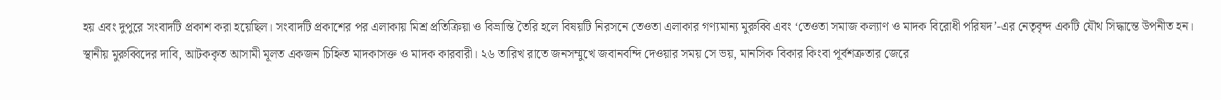হয় এবং দুপুরে সংবাদটি প্রকাশ করা হয়েছিল। সংবাদটি প্রকাশের পর এলাকায় মিশ্র প্রতিক্রিয়া ও বিভ্রান্তি তৈরি হলে বিষয়টি নিরসনে তেওতা এলাকার গণ্যমান্য মুরুব্বি এবং ‘তেওতা সমাজ কল্যাণ ও মাদক বিরোধী পরিষদ’-এর নেতৃবৃন্দ একটি যৌথ সিদ্ধান্তে উপনীত হন।
স্থানীয় মুরুব্বিদের দাবি, আটককৃত আসামী মূলত একজন চিহ্নিত মাদকাসক্ত ও মাদক কারবারী। ২৬ তারিখ রাতে জনসম্মুখে জবানবন্দি দেওয়ার সময় সে ভয়, মানসিক বিকার কিংবা পূর্বশত্রুতার জেরে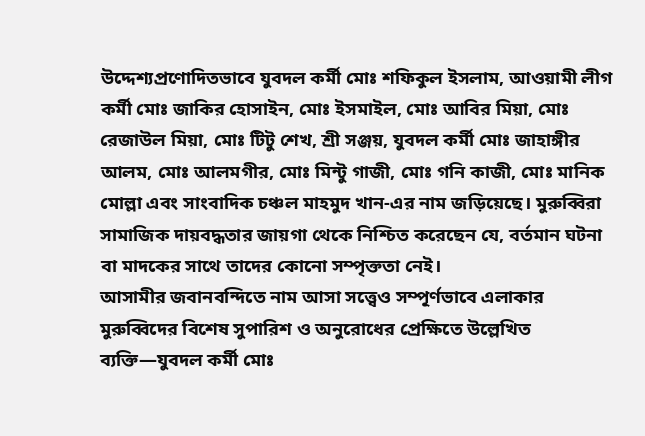উদ্দেশ্যপ্রণোদিতভাবে যুবদল কর্মী মোঃ শফিকুল ইসলাম, আওয়ামী লীগ কর্মী মোঃ জাকির হোসাইন, মোঃ ইসমাইল, মোঃ আবির মিয়া, মোঃ রেজাউল মিয়া, মোঃ টিটু শেখ, শ্রী সঞ্জয়, যুবদল কর্মী মোঃ জাহাঙ্গীর আলম, মোঃ আলমগীর, মোঃ মিন্টু গাজী, মোঃ গনি কাজী, মোঃ মানিক মোল্লা এবং সাংবাদিক চঞ্চল মাহমুদ খান-এর নাম জড়িয়েছে। মুরুব্বিরা সামাজিক দায়বদ্ধতার জায়গা থেকে নিশ্চিত করেছেন যে, বর্তমান ঘটনা বা মাদকের সাথে তাদের কোনো সম্পৃক্ততা নেই।
আসামীর জবানবন্দিতে নাম আসা সত্ত্বেও সম্পূর্ণভাবে এলাকার মুরুব্বিদের বিশেষ সুপারিশ ও অনুরোধের প্রেক্ষিতে উল্লেখিত ব্যক্তি—যুবদল কর্মী মোঃ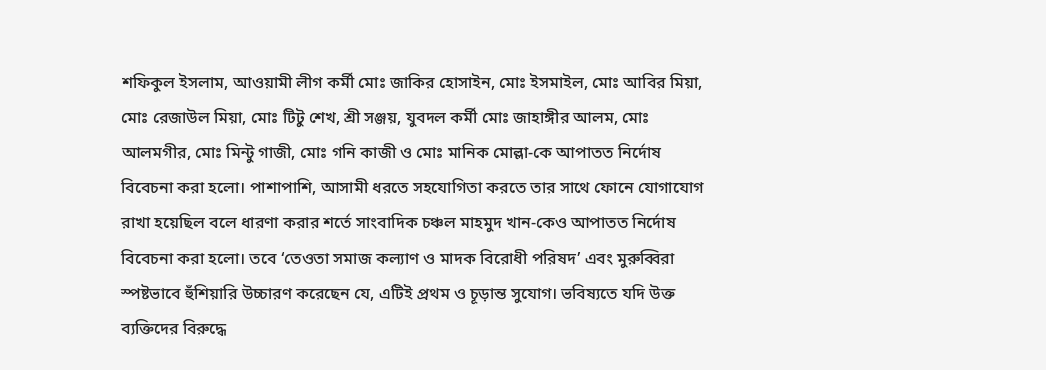শফিকুল ইসলাম, আওয়ামী লীগ কর্মী মোঃ জাকির হোসাইন, মোঃ ইসমাইল, মোঃ আবির মিয়া, মোঃ রেজাউল মিয়া, মোঃ টিটু শেখ, শ্রী সঞ্জয়, যুবদল কর্মী মোঃ জাহাঙ্গীর আলম, মোঃ আলমগীর, মোঃ মিন্টু গাজী, মোঃ গনি কাজী ও মোঃ মানিক মোল্লা-কে আপাতত নির্দোষ বিবেচনা করা হলো। পাশাপাশি, আসামী ধরতে সহযোগিতা করতে তার সাথে ফোনে যোগাযোগ রাখা হয়েছিল বলে ধারণা করার শর্তে সাংবাদিক চঞ্চল মাহমুদ খান-কেও আপাতত নির্দোষ বিবেচনা করা হলো। তবে ‘তেওতা সমাজ কল্যাণ ও মাদক বিরোধী পরিষদ’ এবং মুরুব্বিরা স্পষ্টভাবে হুঁশিয়ারি উচ্চারণ করেছেন যে, এটিই প্রথম ও চূড়ান্ত সুযোগ। ভবিষ্যতে যদি উক্ত ব্যক্তিদের বিরুদ্ধে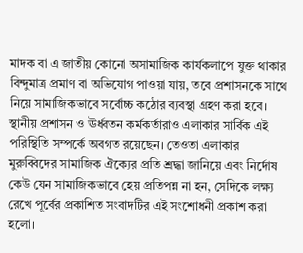মাদক বা এ জাতীয় কোনো অসামাজিক কার্যকলাপে যুক্ত থাকার বিন্দুমাত্র প্রমাণ বা অভিযোগ পাওয়া যায়, তবে প্রশাসনকে সাথে নিয়ে সামাজিকভাবে সর্বোচ্চ কঠোর ব্যবস্থা গ্রহণ করা হবে।
স্থানীয় প্রশাসন ও ঊর্ধ্বতন কর্মকর্তারাও এলাকার সার্বিক এই পরিস্থিতি সম্পর্কে অবগত রয়েছেন। তেওতা এলাকার মুরুব্বিদের সামাজিক ঐক্যের প্রতি শ্রদ্ধা জানিয়ে এবং নির্দোষ কেউ যেন সামাজিকভাবে হেয় প্রতিপন্ন না হন, সেদিকে লক্ষ্য রেখে পূর্বের প্রকাশিত সংবাদটির এই সংশোধনী প্রকাশ করা হলো।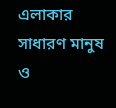এলাকার সাধারণ মানুষ ও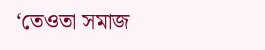‘তেওতা সমাজ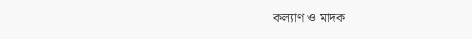কল্যাণ ও মাদক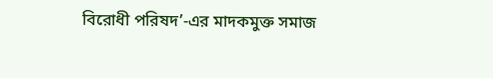বিরোধী পরিষদ’-এর মাদকমুক্ত সমাজ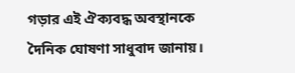গড়ার এই ঐক্যবদ্ধ অবস্থানকে দৈনিক ঘোষণা সাধুবাদ জানায়।